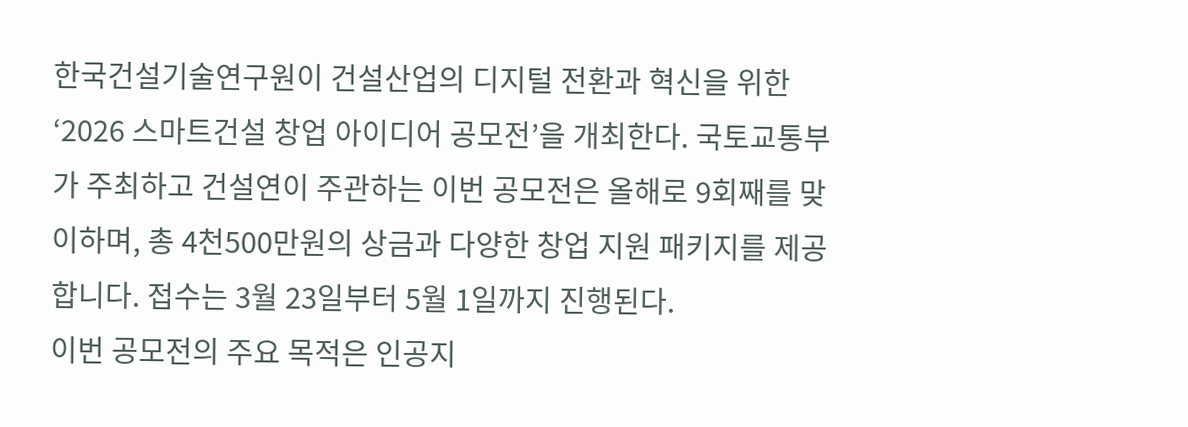한국건설기술연구원이 건설산업의 디지털 전환과 혁신을 위한 ‘2026 스마트건설 창업 아이디어 공모전’을 개최한다. 국토교통부가 주최하고 건설연이 주관하는 이번 공모전은 올해로 9회째를 맞이하며, 총 4천500만원의 상금과 다양한 창업 지원 패키지를 제공합니다. 접수는 3월 23일부터 5월 1일까지 진행된다.
이번 공모전의 주요 목적은 인공지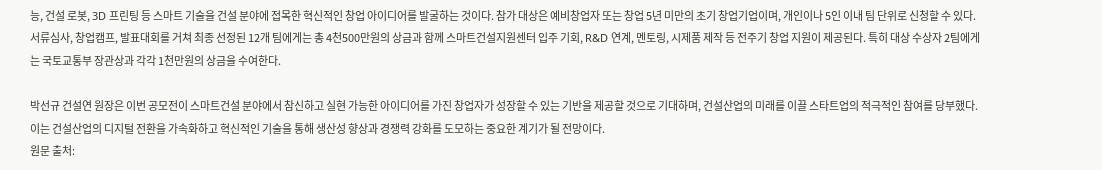능, 건설 로봇, 3D 프린팅 등 스마트 기술을 건설 분야에 접목한 혁신적인 창업 아이디어를 발굴하는 것이다. 참가 대상은 예비창업자 또는 창업 5년 미만의 초기 창업기업이며, 개인이나 5인 이내 팀 단위로 신청할 수 있다. 서류심사, 창업캠프, 발표대회를 거쳐 최종 선정된 12개 팀에게는 총 4천500만원의 상금과 함께 스마트건설지원센터 입주 기회, R&D 연계, 멘토링, 시제품 제작 등 전주기 창업 지원이 제공된다. 특히 대상 수상자 2팀에게는 국토교통부 장관상과 각각 1천만원의 상금을 수여한다.

박선규 건설연 원장은 이번 공모전이 스마트건설 분야에서 참신하고 실현 가능한 아이디어를 가진 창업자가 성장할 수 있는 기반을 제공할 것으로 기대하며, 건설산업의 미래를 이끌 스타트업의 적극적인 참여를 당부했다. 이는 건설산업의 디지털 전환을 가속화하고 혁신적인 기술을 통해 생산성 향상과 경쟁력 강화를 도모하는 중요한 계기가 될 전망이다.
원문 출처: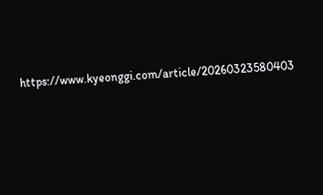https://www.kyeonggi.com/article/20260323580403